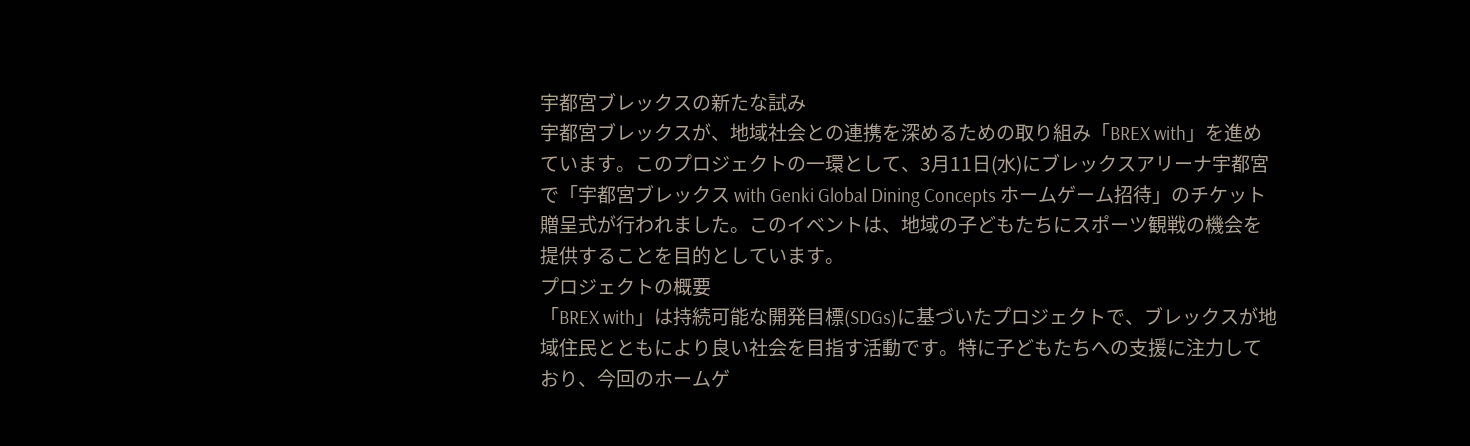宇都宮ブレックスの新たな試み
宇都宮ブレックスが、地域社会との連携を深めるための取り組み「BREX with」を進めています。このプロジェクトの一環として、3月11日(水)にブレックスアリーナ宇都宮で「宇都宮ブレックス with Genki Global Dining Concepts ホームゲーム招待」のチケット贈呈式が行われました。このイベントは、地域の子どもたちにスポーツ観戦の機会を提供することを目的としています。
プロジェクトの概要
「BREX with」は持続可能な開発目標(SDGs)に基づいたプロジェクトで、ブレックスが地域住民とともにより良い社会を目指す活動です。特に子どもたちへの支援に注力しており、今回のホームゲ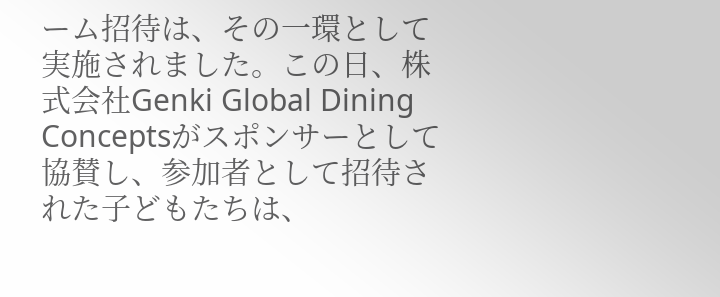ーム招待は、その一環として実施されました。この日、株式会社Genki Global Dining Conceptsがスポンサーとして協賛し、参加者として招待された子どもたちは、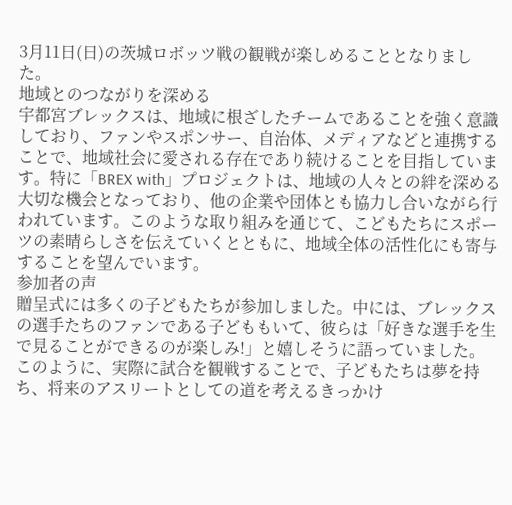3月11日(日)の茨城ロボッツ戦の観戦が楽しめることとなりました。
地域とのつながりを深める
宇都宮ブレックスは、地域に根ざしたチームであることを強く意識しており、ファンやスポンサー、自治体、メディアなどと連携することで、地域社会に愛される存在であり続けることを目指しています。特に「BREX with」プロジェクトは、地域の人々との絆を深める大切な機会となっており、他の企業や団体とも協力し合いながら行われています。このような取り組みを通じて、こどもたちにスポーツの素晴らしさを伝えていくとともに、地域全体の活性化にも寄与することを望んでいます。
参加者の声
贈呈式には多くの子どもたちが参加しました。中には、ブレックスの選手たちのファンである子どももいて、彼らは「好きな選手を生で見ることができるのが楽しみ!」と嬉しそうに語っていました。このように、実際に試合を観戦することで、子どもたちは夢を持ち、将来のアスリートとしての道を考えるきっかけ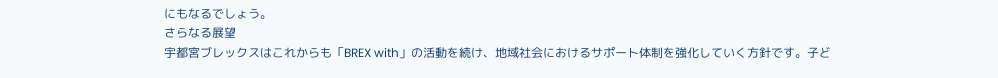にもなるでしょう。
さらなる展望
宇都宮ブレックスはこれからも「BREX with」の活動を続け、地域社会におけるサポート体制を強化していく方針です。子ど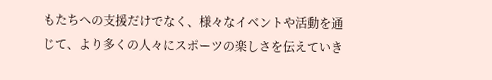もたちへの支援だけでなく、様々なイベントや活動を通じて、より多くの人々にスポーツの楽しさを伝えていき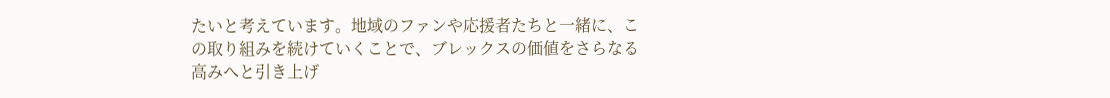たいと考えています。地域のファンや応援者たちと一緒に、この取り組みを続けていくことで、ブレックスの価値をさらなる高みへと引き上げ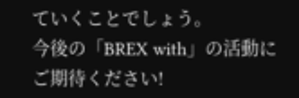ていくことでしょう。
今後の「BREX with」の活動にご期待ください!